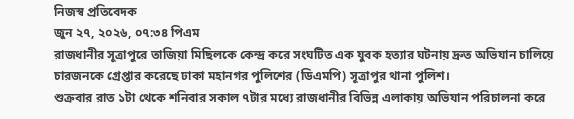নিজস্ব প্রতিবেদক
জুন ২৭, ২০২৬, ০৭:৩৪ পিএম
রাজধানীর সূত্রাপুরে তাজিয়া মিছিলকে কেন্দ্র করে সংঘটিত এক যুবক হত্যার ঘটনায় দ্রুত অভিযান চালিয়ে চারজনকে গ্রেপ্তার করেছে ঢাকা মহানগর পুলিশের (ডিএমপি) সূত্রাপুর থানা পুলিশ।
শুক্রবার রাত ১টা থেকে শনিবার সকাল ৭টার মধ্যে রাজধানীর বিভিন্ন এলাকায় অভিযান পরিচালনা করে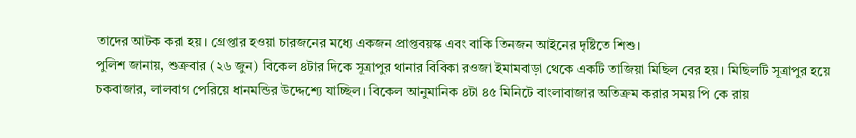তাদের আটক করা হয়। গ্রেপ্তার হওয়া চারজনের মধ্যে একজন প্রাপ্তবয়স্ক এবং বাকি তিনজন আইনের দৃষ্টিতে শিশু।
পুলিশ জানায়, শুক্রবার (২৬ জুন) বিকেল ৪টার দিকে সূত্রাপুর থানার বিবিকা রওজা ইমামবাড়া থেকে একটি তাজিয়া মিছিল বের হয়। মিছিলটি সূত্রাপুর হয়ে চকবাজার, লালবাগ পেরিয়ে ধানমন্ডির উদ্দেশ্যে যাচ্ছিল। বিকেল আনুমানিক ৪টা ৪৫ মিনিটে বাংলাবাজার অতিক্রম করার সময় পি কে রায়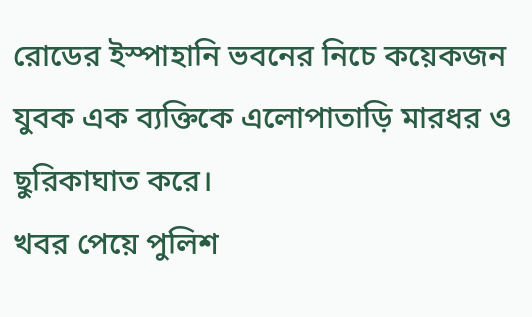রোডের ইস্পাহানি ভবনের নিচে কয়েকজন যুবক এক ব্যক্তিকে এলোপাতাড়ি মারধর ও ছুরিকাঘাত করে।
খবর পেয়ে পুলিশ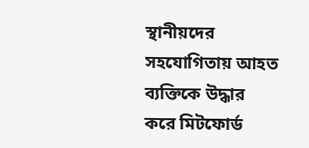স্থানীয়দের সহযোগিতায় আহত ব্যক্তিকে উদ্ধার করে মিটফোর্ড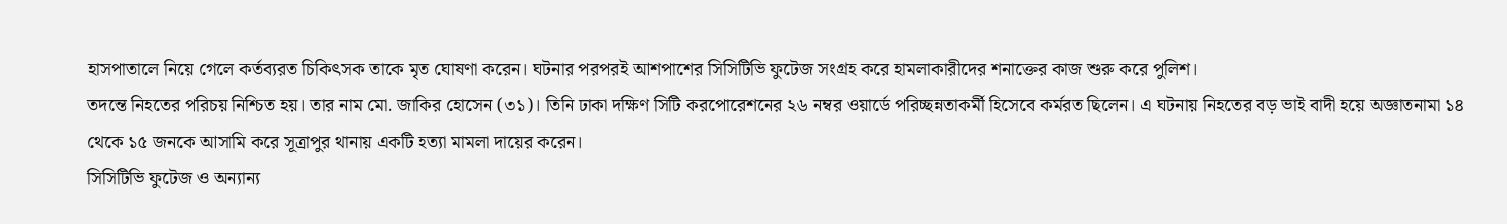হাসপাতালে নিয়ে গেলে কর্তব্যরত চিকিৎসক তাকে মৃত ঘোষণা করেন। ঘটনার পরপরই আশপাশের সিসিটিভি ফুটেজ সংগ্রহ করে হামলাকারীদের শনাক্তের কাজ শুরু করে পুলিশ।
তদন্তে নিহতের পরিচয় নিশ্চিত হয়। তার নাম মো. জাকির হোসেন (৩১)। তিনি ঢাকা দক্ষিণ সিটি করপোরেশনের ২৬ নম্বর ওয়ার্ডে পরিচ্ছন্নতাকর্মী হিসেবে কর্মরত ছিলেন। এ ঘটনায় নিহতের বড় ভাই বাদী হয়ে অজ্ঞাতনামা ১৪ থেকে ১৫ জনকে আসামি করে সূত্রাপুর থানায় একটি হত্যা মামলা দায়ের করেন।
সিসিটিভি ফুটেজ ও অন্যান্য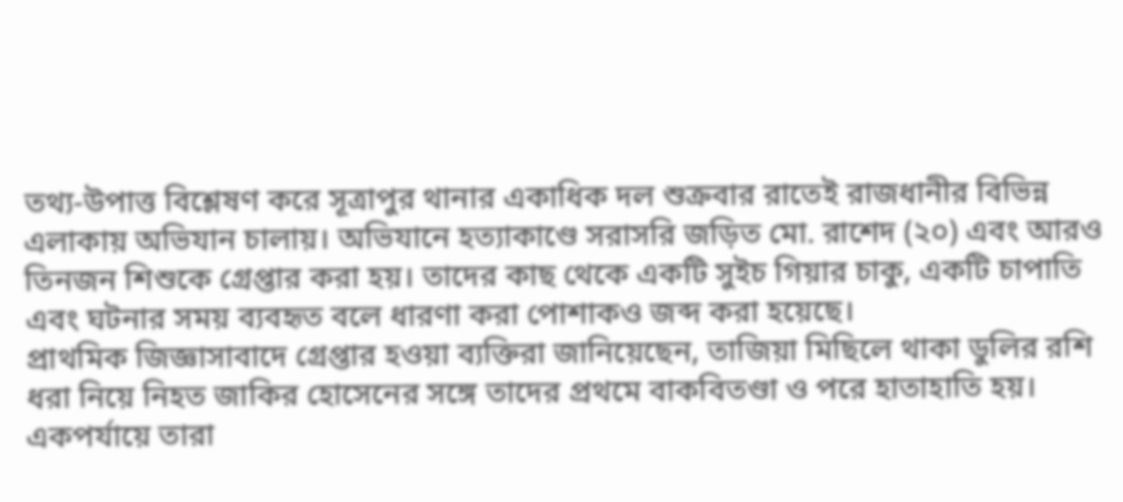তথ্য-উপাত্ত বিশ্লেষণ করে সূত্রাপুর থানার একাধিক দল শুক্রবার রাতেই রাজধানীর বিভিন্ন এলাকায় অভিযান চালায়। অভিযানে হত্যাকাণ্ডে সরাসরি জড়িত মো. রাশেদ (২০) এবং আরও তিনজন শিশুকে গ্রেপ্তার করা হয়। তাদের কাছ থেকে একটি সুইচ গিয়ার চাকু, একটি চাপাতি এবং ঘটনার সময় ব্যবহৃত বলে ধারণা করা পোশাকও জব্দ করা হয়েছে।
প্রাথমিক জিজ্ঞাসাবাদে গ্রেপ্তার হওয়া ব্যক্তিরা জানিয়েছেন, তাজিয়া মিছিলে থাকা ডুলির রশি ধরা নিয়ে নিহত জাকির হোসেনের সঙ্গে তাদের প্রথমে বাকবিতণ্ডা ও পরে হাতাহাতি হয়। একপর্যায়ে তারা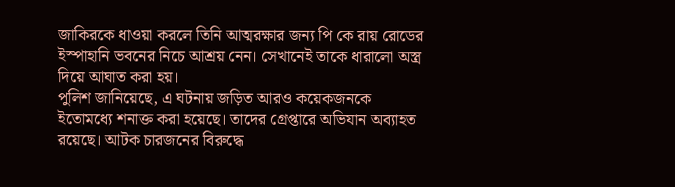জাকিরকে ধাওয়া করলে তিনি আত্মরক্ষার জন্য পি কে রায় রোডের ইস্পাহানি ভবনের নিচে আশ্রয় নেন। সেখানেই তাকে ধারালো অস্ত্র দিয়ে আঘাত করা হয়।
পুলিশ জানিয়েছে, এ ঘটনায় জড়িত আরও কয়েকজনকে ইতোমধ্যে শনাক্ত করা হয়েছে। তাদের গ্রেপ্তারে অভিযান অব্যাহত রয়েছে। আটক চারজনের বিরুদ্ধে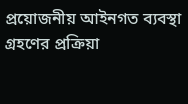প্রয়োজনীয় আইনগত ব্যবস্থা গ্রহণের প্রক্রিয়া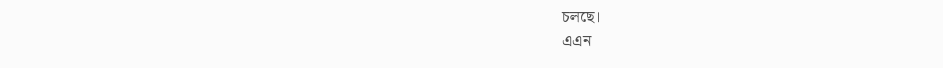চলছে।
এএন